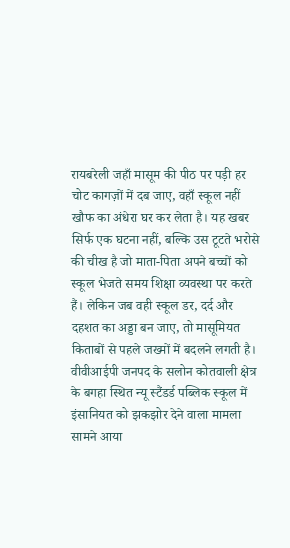रायबरेली जहाँ मासूम की पीठ पर पड़ी हर चोट कागज़ों में दब जाए, वहाँ स्कूल नहीं खौफ का अंधेरा घर कर लेता है। यह खबर सिर्फ एक घटना नहीं, बल्कि उस टूटते भरोसे की चीख है जो माता-पिता अपने बच्चों को स्कूल भेजते समय शिक्षा व्यवस्था पर करते हैं। लेकिन जब वही स्कूल डर, दर्द और दहशत का अड्डा बन जाए, तो मासूमियत किताबों से पहले जख्मों में बदलने लगती है। वीवीआईपी जनपद के सलोन कोतवाली क्षेत्र के बगहा स्थित न्यू स्टैंडर्ड पब्लिक स्कूल में इंसानियत को झकझोर देने वाला मामला सामने आया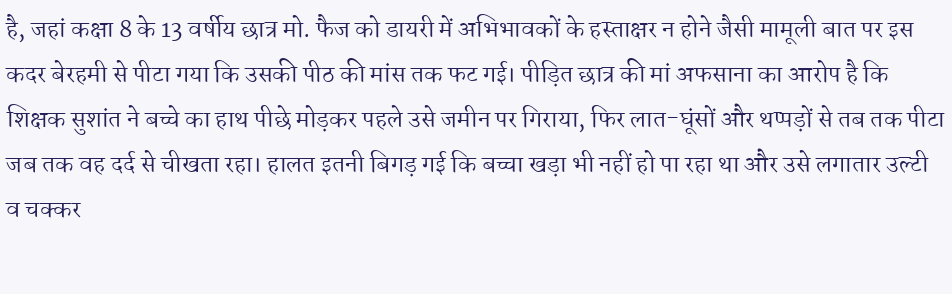है, जहां कक्षा 8 के 13 वर्षीय छात्र मो. फैज को डायरी में अभिभावकों के हस्ताक्षर न होने जैसी मामूली बात पर इस कदर बेरहमी से पीटा गया कि उसकी पीठ की मांस तक फट गई। पीड़ित छात्र की मां अफसाना का आरोप है कि शिक्षक सुशांत ने बच्चे का हाथ पीछे मोड़कर पहले उसे जमीन पर गिराया, फिर लात-घूंसों और थप्पड़ों से तब तक पीटा जब तक वह दर्द से चीखता रहा। हालत इतनी बिगड़ गई कि बच्चा खड़ा भी नहीं हो पा रहा था और उसे लगातार उल्टी व चक्कर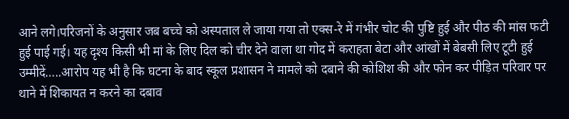आने लगे।परिजनों के अनुसार जब बच्चे को अस्पताल ले जाया गया तो एक्स-रे में गंभीर चोट की पुष्टि हुई और पीठ की मांस फटी हुई पाई गई। यह दृश्य किसी भी मां के लिए दिल को चीर देने वाला था गोद में कराहता बेटा और आंखों में बेबसी लिए टूटी हुई उम्मीदें…..आरोप यह भी है कि घटना के बाद स्कूल प्रशासन ने मामले को दबाने की कोशिश की और फोन कर पीड़ित परिवार पर थाने में शिकायत न करने का दबाव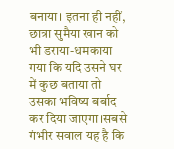बनाया। इतना ही नहीं, छात्रा सुमैया खान को भी डराया-धमकाया गया कि यदि उसने घर में कुछ बताया तो उसका भविष्य बर्बाद कर दिया जाएगा।सबसे गंभीर सवाल यह है कि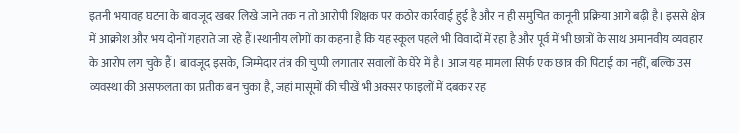इतनी भयावह घटना के बावजूद खबर लिखे जाने तक न तो आरोपी शिक्षक पर कठोर कार्रवाई हुई है और न ही समुचित कानूनी प्रक्रिया आगे बढ़ी है। इससे क्षेत्र में आक्रोश और भय दोनों गहराते जा रहे हैं।स्थानीय लोगों का कहना है कि यह स्कूल पहले भी विवादों में रहा है और पूर्व में भी छात्रों के साथ अमानवीय व्यवहार के आरोप लग चुके हैं। बावजूद इसके, जिम्मेदार तंत्र की चुप्पी लगातार सवालों के घेरे में है। आज यह मामला सिर्फ एक छात्र की पिटाई का नहीं, बल्कि उस व्यवस्था की असफलता का प्रतीक बन चुका है, जहां मासूमों की चीखें भी अक्सर फाइलों में दबकर रह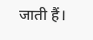जाती हैं।